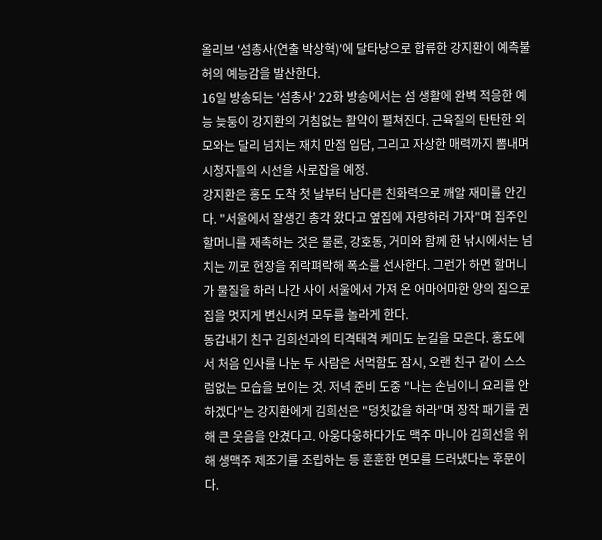올리브 '섬총사(연출 박상혁)'에 달타냥으로 합류한 강지환이 예측불허의 예능감을 발산한다.
16일 방송되는 '섬총사' 22화 방송에서는 섬 생활에 완벽 적응한 예능 늦둥이 강지환의 거침없는 활약이 펼쳐진다. 근육질의 탄탄한 외모와는 달리 넘치는 재치 만점 입담, 그리고 자상한 매력까지 뽐내며 시청자들의 시선을 사로잡을 예정.
강지환은 홍도 도착 첫 날부터 남다른 친화력으로 깨알 재미를 안긴다. "서울에서 잘생긴 총각 왔다고 옆집에 자랑하러 가자"며 집주인 할머니를 재촉하는 것은 물론, 강호동, 거미와 함께 한 낚시에서는 넘치는 끼로 현장을 쥐락펴락해 폭소를 선사한다. 그런가 하면 할머니가 물질을 하러 나간 사이 서울에서 가져 온 어마어마한 양의 짐으로 집을 멋지게 변신시켜 모두를 놀라게 한다.
동갑내기 친구 김희선과의 티격태격 케미도 눈길을 모은다. 홍도에서 처음 인사를 나눈 두 사람은 서먹함도 잠시, 오랜 친구 같이 스스럼없는 모습을 보이는 것. 저녁 준비 도중 "나는 손님이니 요리를 안 하겠다"는 강지환에게 김희선은 "덩칫값을 하라"며 장작 패기를 권해 큰 웃음을 안겼다고. 아웅다웅하다가도 맥주 마니아 김희선을 위해 생맥주 제조기를 조립하는 등 훈훈한 면모를 드러냈다는 후문이다.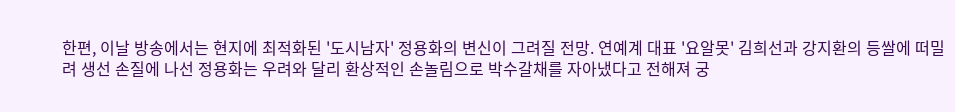한편, 이날 방송에서는 현지에 최적화된 '도시남자' 정용화의 변신이 그려질 전망. 연예계 대표 '요알못' 김희선과 강지환의 등쌀에 떠밀려 생선 손질에 나선 정용화는 우려와 달리 환상적인 손놀림으로 박수갈채를 자아냈다고 전해져 궁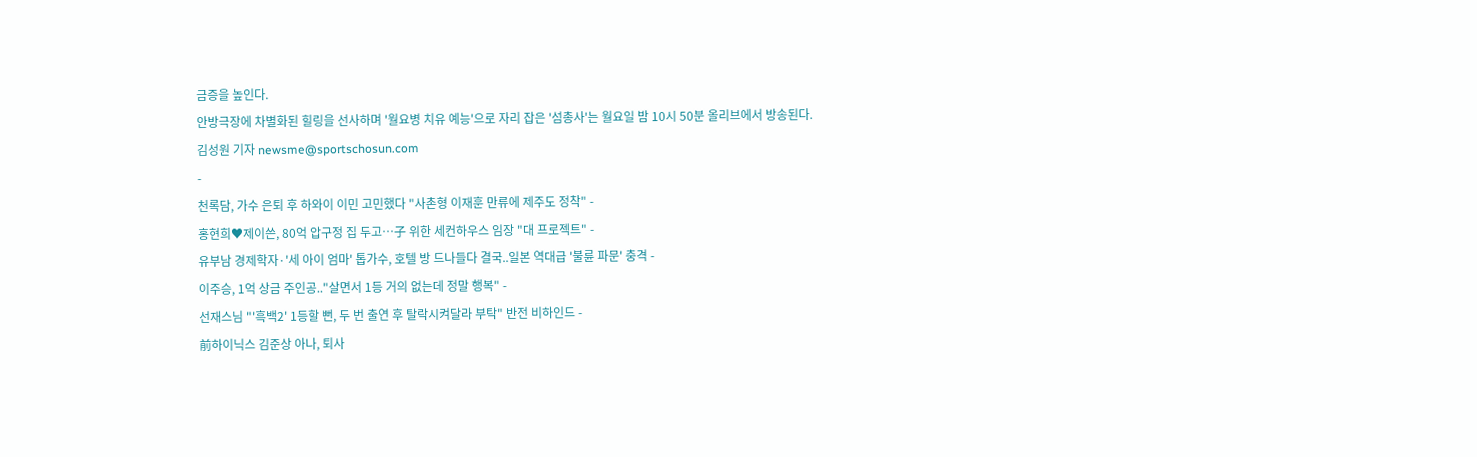금증을 높인다.
안방극장에 차별화된 힐링을 선사하며 '월요병 치유 예능'으로 자리 잡은 '섬총사'는 월요일 밤 10시 50분 올리브에서 방송된다.
김성원 기자 newsme@sportschosun.com
-
천록담, 가수 은퇴 후 하와이 이민 고민했다 "사촌형 이재훈 만류에 제주도 정착" -
홍현희♥제이쓴, 80억 압구정 집 두고…子 위한 세컨하우스 임장 "대 프로젝트" -
유부남 경제학자·'세 아이 엄마' 톱가수, 호텔 방 드나들다 결국..일본 역대급 '불륜 파문' 충격 -
이주승, 1억 상금 주인공.."살면서 1등 거의 없는데 정말 행복" -
선재스님 "'흑백2' 1등할 뻔, 두 번 출연 후 탈락시켜달라 부탁" 반전 비하인드 -
前하이닉스 김준상 아나, 퇴사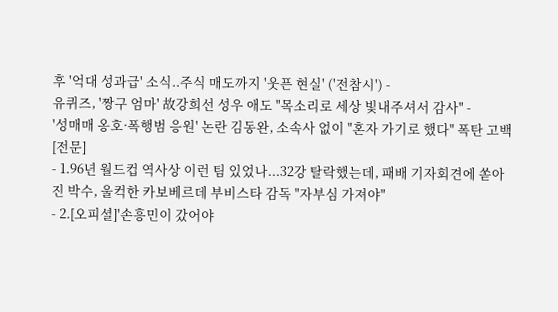후 '억대 성과급' 소식..주식 매도까지 '웃픈 현실' ('전참시') -
유퀴즈, '짱구 엄마' 故강희선 성우 애도 "목소리로 세상 빛내주셔서 감사" -
'성매매 옹호·폭행범 응원' 논란 김동완, 소속사 없이 "혼자 가기로 했다" 폭탄 고백 [전문]
- 1.96년 월드컵 역사상 이런 팀 있었나...32강 탈락했는데, 패배 기자회견에 쏟아진 박수, 울컥한 카보베르데 부비스타 감독 "자부심 가져야"
- 2.[오피셜]'손흥민이 갔어야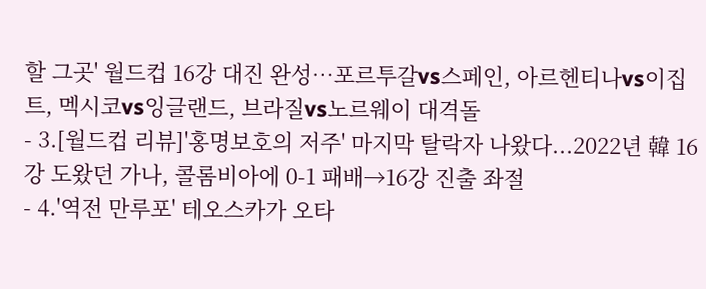할 그곳' 월드컵 16강 대진 완성…포르투갈vs스페인, 아르헨티나vs이집트, 멕시코vs잉글랜드, 브라질vs노르웨이 대격돌
- 3.[월드컵 리뷰]'홍명보호의 저주' 마지막 탈락자 나왔다...2022년 韓 16강 도왔던 가나, 콜롬비아에 0-1 패배→16강 진출 좌절
- 4.'역전 만루포' 테오스카가 오타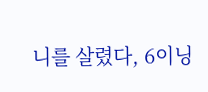니를 살렸다, 6이닝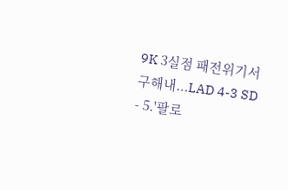9K 3실점 패전위기서 구해내...LAD 4-3 SD
- 5.'팔로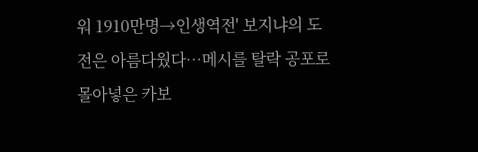워 1910만명→인생역전' 보지냐의 도전은 아름다웠다…메시를 탈락 공포로 몰아넣은 카보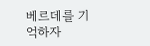베르데를 기억하자